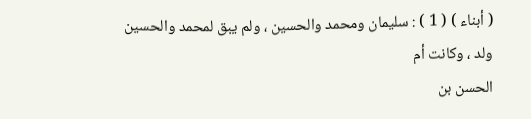( أبناء ) ( 1 ) : سليمان ومحمد والحسين ، ولم يبق لمحمد والحسين ولد ، وكانت أم
الحسن بن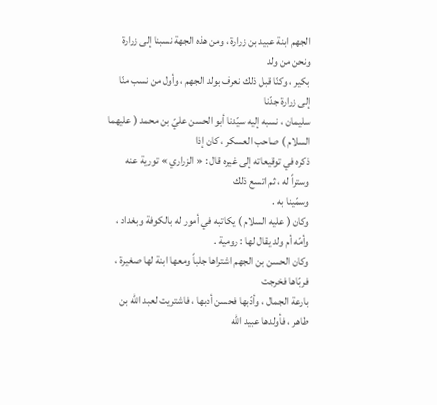الجهم ابنة عبيد بن زرارة ، ومن هذه الجهة نسبنا إلى زرارة ونحن من ولد
بكير ، وكنّا قبل ذلك نعرف بولد الجهم ، وأول من نسب منّا إلى زرارة جدّنا
سليمان ، نسبه إليه سيّدنا أبو الحسن عليّ بن محمد ( عليهما السلام ) صاحب العسكر ، كان إذا
ذكره في توقيعاته إلى غيره قال : « الزراري » تورية عنه وستراً له ، ثم اتسع ذلك
وسمّينا به .
وكان ( عليه السلام ) يكاتبه في أمور له بالكوفة وبغداد ، وأمّه أم ولد يقال لها : رومية .
وكان الحسن بن الجهم اشتراها جلباً ومعها ابنة لها صغيرة ، فربّاها فخرجت
بارعة الجمال ، وأدّبها فحسن أدبها ، فاشتريت لعبد الله بن طاهر ، فأولدها عبيد الله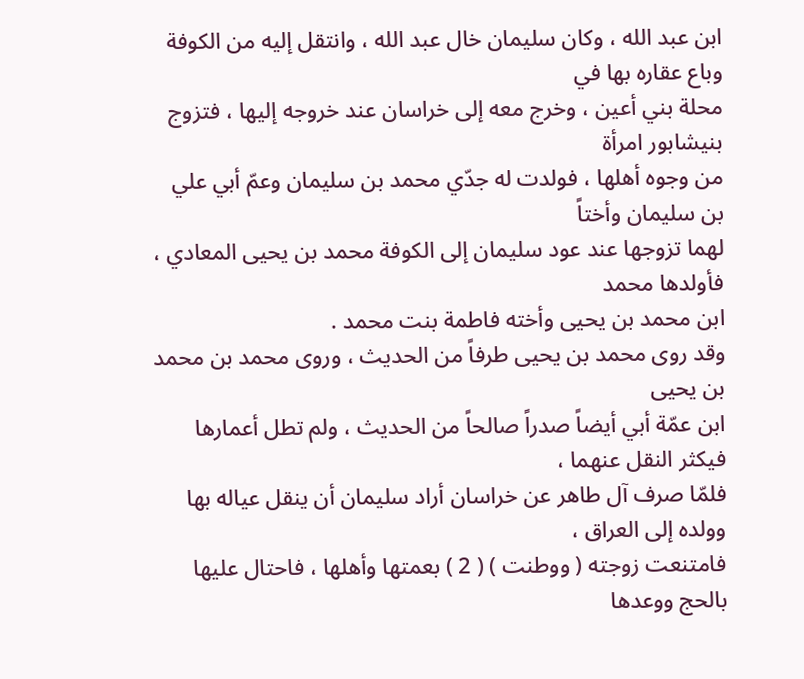ابن عبد الله ، وكان سليمان خال عبد الله ، وانتقل إليه من الكوفة وباع عقاره بها في
محلة بني أعين ، وخرج معه إلى خراسان عند خروجه إليها ، فتزوج بنيشابور امرأة
من وجوه أهلها ، فولدت له جدّي محمد بن سليمان وعمّ أبي علي بن سليمان وأختاً
لهما تزوجها عند عود سليمان إلى الكوفة محمد بن يحيى المعادي ، فأولدها محمد
ابن محمد بن يحيى وأخته فاطمة بنت محمد .
وقد روى محمد بن يحيى طرفاً من الحديث ، وروى محمد بن محمد بن يحيى
ابن عمّة أبي أيضاً صدراً صالحاً من الحديث ، ولم تطل أعمارها فيكثر النقل عنهما ،
فلمّا صرف آل طاهر عن خراسان أراد سليمان أن ينقل عياله بها وولده إلى العراق ،
فامتنعت زوجته ( ووطنت ) ( 2 ) بعمتها وأهلها ، فاحتال عليها بالحج ووعدها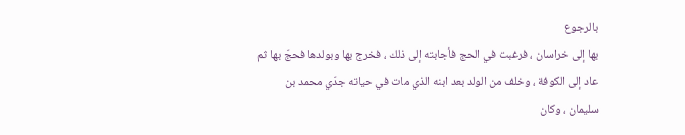بالرجوع
بها إلى خراسان ، فرغبت في الحج فأجابته إلى ذلك ، فخرج بها وبولدها فحجّ بها ثم
عاد إلى الكوفة ، وخلف من الولد بعد ابنه الذي مات في حياته جدّي محمد بن
سليمان ، وكان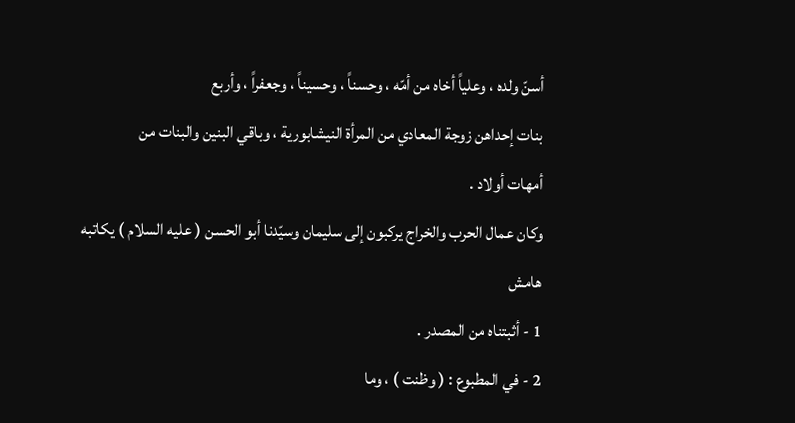أسنّ ولده ، وعلياً أخاه من أمّه ، وحسناً ، وحسيناً ، وجعفراً ، وأربع
بنات إحداهن زوجة المعادي من المرأة النيشابورية ، وباقي البنين والبنات من
أمهات أولاد .
وكان عمال الحرب والخراج يركبون إلى سليمان وسيّدنا أبو الحسن ( عليه السلام ) يكاتبه
هامش
1 - أثبتناه من المصدر .
2 - في المطبوع : ( وظنت ) ، وما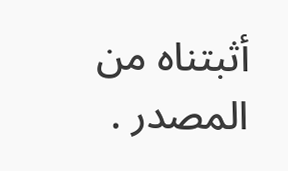أثبتناه من المصدر .